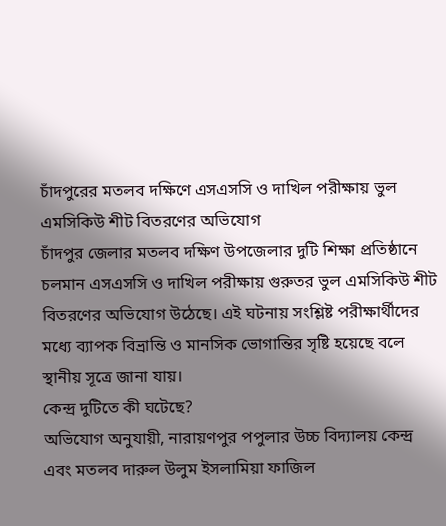চাঁদপুরের মতলব দক্ষিণে এসএসসি ও দাখিল পরীক্ষায় ভুল এমসিকিউ শীট বিতরণের অভিযোগ
চাঁদপুর জেলার মতলব দক্ষিণ উপজেলার দুটি শিক্ষা প্রতিষ্ঠানে চলমান এসএসসি ও দাখিল পরীক্ষায় গুরুতর ভুল এমসিকিউ শীট বিতরণের অভিযোগ উঠেছে। এই ঘটনায় সংশ্লিষ্ট পরীক্ষার্থীদের মধ্যে ব্যাপক বিভ্রান্তি ও মানসিক ভোগান্তির সৃষ্টি হয়েছে বলে স্থানীয় সূত্রে জানা যায়।
কেন্দ্র দুটিতে কী ঘটেছে?
অভিযোগ অনুযায়ী, নারায়ণপুর পপুলার উচ্চ বিদ্যালয় কেন্দ্র এবং মতলব দারুল উলুম ইসলামিয়া ফাজিল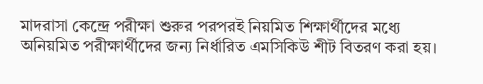মাদরাসা কেন্দ্রে পরীক্ষা শুরুর পরপরই নিয়মিত শিক্ষার্থীদের মধ্যে অনিয়মিত পরীক্ষার্থীদের জন্য নির্ধারিত এমসিকিউ শীট বিতরণ করা হয়।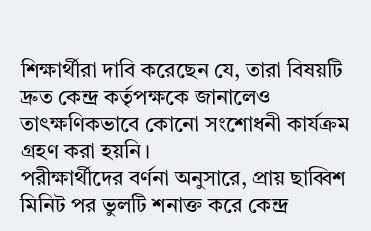শিক্ষার্থীরা দাবি করেছেন যে, তারা বিষয়টি দ্রুত কেন্দ্র কর্তৃপক্ষকে জানালেও তাৎক্ষণিকভাবে কোনো সংশোধনী কার্যক্রম গ্রহণ করা হয়নি।
পরীক্ষার্থীদের বর্ণনা অনুসারে, প্রায় ছাব্বিশ মিনিট পর ভুলটি শনাক্ত করে কেন্দ্র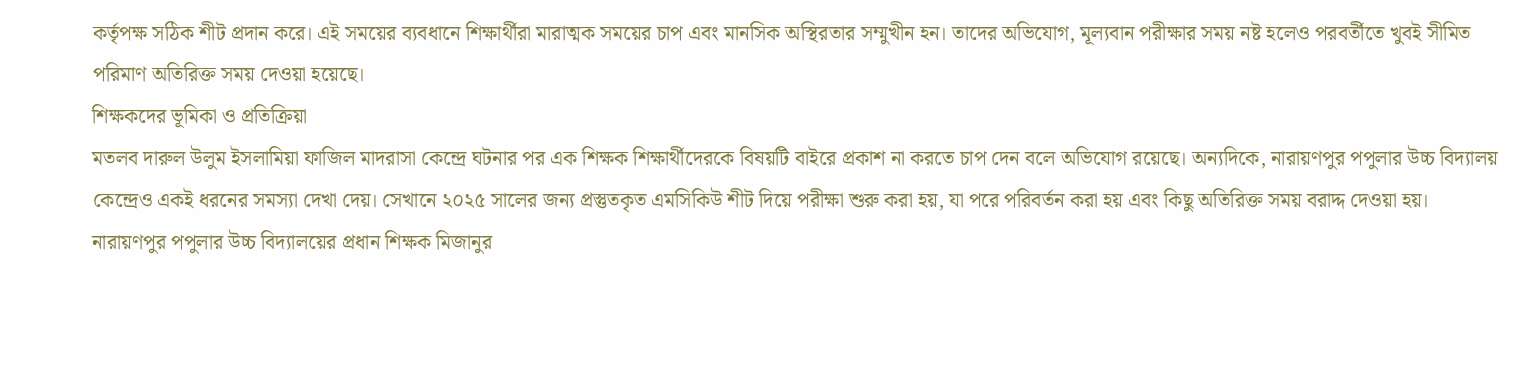কর্তৃপক্ষ সঠিক শীট প্রদান করে। এই সময়ের ব্যবধানে শিক্ষার্থীরা মারাত্মক সময়ের চাপ এবং মানসিক অস্থিরতার সম্মুখীন হন। তাদের অভিযোগ, মূল্যবান পরীক্ষার সময় নষ্ট হলেও পরবর্তীতে খুবই সীমিত পরিমাণ অতিরিক্ত সময় দেওয়া হয়েছে।
শিক্ষকদের ভূমিকা ও প্রতিক্রিয়া
মতলব দারুল উলুম ইসলামিয়া ফাজিল মাদরাসা কেন্দ্রে ঘটনার পর এক শিক্ষক শিক্ষার্থীদেরকে বিষয়টি বাইরে প্রকাশ না করতে চাপ দেন বলে অভিযোগ রয়েছে। অন্যদিকে, নারায়ণপুর পপুলার উচ্চ বিদ্যালয় কেন্দ্রেও একই ধরনের সমস্যা দেখা দেয়। সেখানে ২০২৫ সালের জন্য প্রস্তুতকৃত এমসিকিউ শীট দিয়ে পরীক্ষা শুরু করা হয়, যা পরে পরিবর্তন করা হয় এবং কিছু অতিরিক্ত সময় বরাদ্দ দেওয়া হয়।
নারায়ণপুর পপুলার উচ্চ বিদ্যালয়ের প্রধান শিক্ষক মিজানুর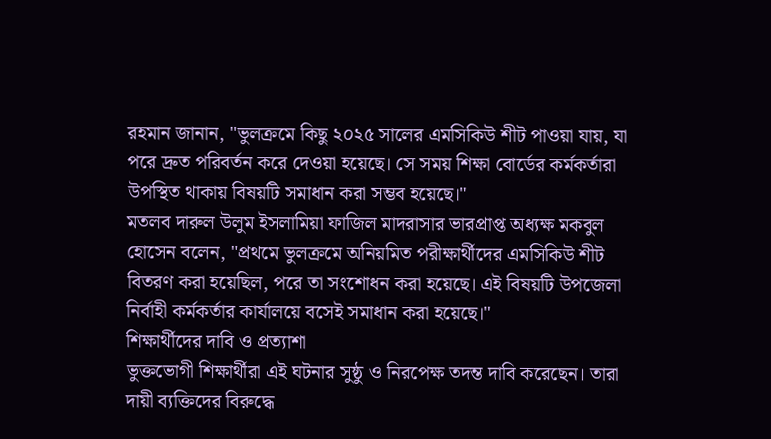রহমান জানান, "ভুলক্রমে কিছু ২০২৫ সালের এমসিকিউ শীট পাওয়া যায়, যা পরে দ্রুত পরিবর্তন করে দেওয়া হয়েছে। সে সময় শিক্ষা বোর্ডের কর্মকর্তারা উপস্থিত থাকায় বিষয়টি সমাধান করা সম্ভব হয়েছে।"
মতলব দারুল উলুম ইসলামিয়া ফাজিল মাদরাসার ভারপ্রাপ্ত অধ্যক্ষ মকবুল হোসেন বলেন, "প্রথমে ভুলক্রমে অনিয়মিত পরীক্ষার্থীদের এমসিকিউ শীট বিতরণ করা হয়েছিল, পরে তা সংশোধন করা হয়েছে। এই বিষয়টি উপজেলা নির্বাহী কর্মকর্তার কার্যালয়ে বসেই সমাধান করা হয়েছে।"
শিক্ষার্থীদের দাবি ও প্রত্যাশা
ভুক্তভোগী শিক্ষার্থীরা এই ঘটনার সুষ্ঠু ও নিরপেক্ষ তদন্ত দাবি করেছেন। তারা দায়ী ব্যক্তিদের বিরুদ্ধে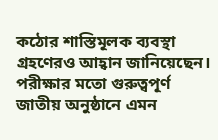কঠোর শাস্তিমূলক ব্যবস্থা গ্রহণেরও আহ্বান জানিয়েছেন। পরীক্ষার মতো গুরুত্বপূর্ণ জাতীয় অনুষ্ঠানে এমন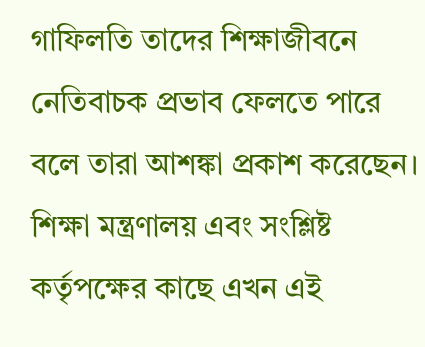গাফিলতি তাদের শিক্ষাজীবনে নেতিবাচক প্রভাব ফেলতে পারে বলে তারা আশঙ্কা প্রকাশ করেছেন।
শিক্ষা মন্ত্রণালয় এবং সংশ্লিষ্ট কর্তৃপক্ষের কাছে এখন এই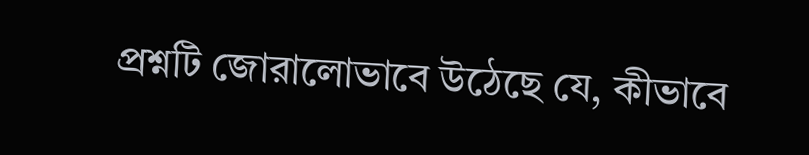প্রশ্নটি জোরালোভাবে উঠেছে যে, কীভাবে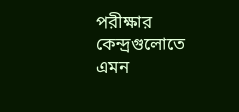পরীক্ষার কেন্দ্রগুলোতে এমন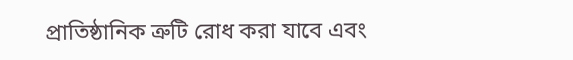প্রাতিষ্ঠানিক ত্রুটি রোধ করা যাবে এবং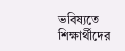ভবিষ্যতে শিক্ষার্থীদের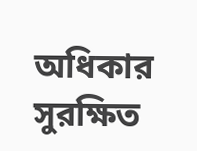অধিকার সুরক্ষিত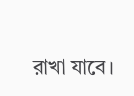রাখা যাবে।